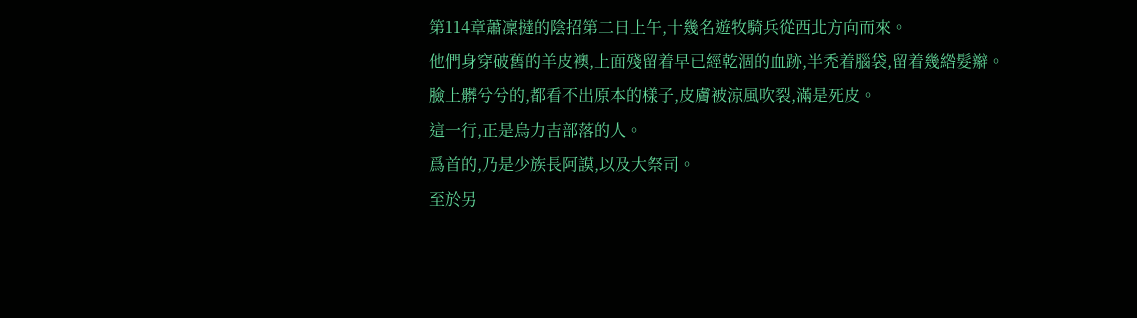第114章蕭凜撻的陰招第二日上午,十幾名遊牧騎兵從西北方向而來。
他們身穿破舊的羊皮襖,上面殘留着早已經乾涸的血跡,半禿着腦袋,留着幾綹髮辮。
臉上髒兮兮的,都看不出原本的樣子,皮膚被涼風吹裂,滿是死皮。
這一行,正是烏力吉部落的人。
爲首的,乃是少族長阿謨,以及大祭司。
至於另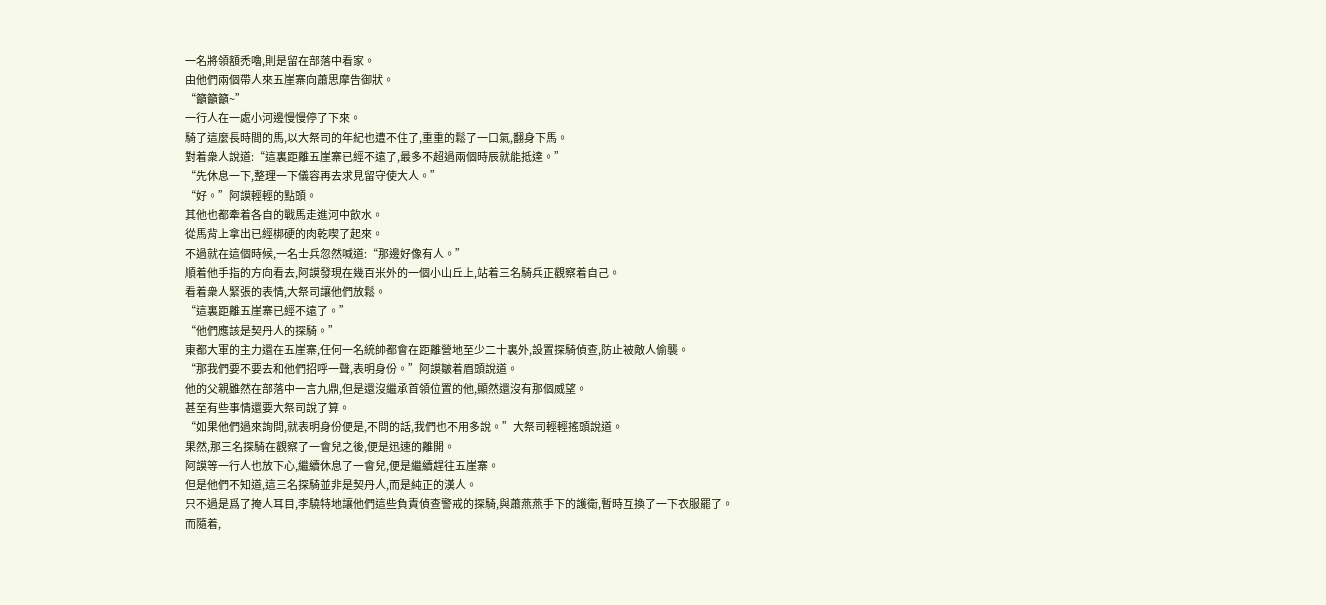一名將領額禿嚕,則是留在部落中看家。
由他們兩個帶人來五崖寨向蕭思摩告御狀。
“籲籲籲~”
一行人在一處小河邊慢慢停了下來。
騎了這麼長時間的馬,以大祭司的年紀也遭不住了,重重的鬆了一口氣,翻身下馬。
對着衆人說道:“這裏距離五崖寨已經不遠了,最多不超過兩個時辰就能抵達。”
“先休息一下,整理一下儀容再去求見留守使大人。”
“好。”阿謨輕輕的點頭。
其他也都牽着各自的戰馬走進河中飲水。
從馬背上拿出已經梆硬的肉乾喫了起來。
不過就在這個時候,一名士兵忽然喊道:“那邊好像有人。”
順着他手指的方向看去,阿謨發現在幾百米外的一個小山丘上,站着三名騎兵正觀察着自己。
看着衆人緊張的表情,大祭司讓他們放鬆。
“這裏距離五崖寨已經不遠了。”
“他們應該是契丹人的探騎。”
東都大軍的主力還在五崖寨,任何一名統帥都會在距離營地至少二十裏外,設置探騎偵查,防止被敵人偷襲。
“那我們要不要去和他們招呼一聲,表明身份。”阿謨皺着眉頭說道。
他的父親雖然在部落中一言九鼎,但是還沒繼承首領位置的他,顯然還沒有那個威望。
甚至有些事情還要大祭司說了算。
“如果他們過來詢問,就表明身份便是,不問的話,我們也不用多說。”大祭司輕輕搖頭說道。
果然,那三名探騎在觀察了一會兒之後,便是迅速的離開。
阿謨等一行人也放下心,繼續休息了一會兒,便是繼續趕往五崖寨。
但是他們不知道,這三名探騎並非是契丹人,而是純正的漢人。
只不過是爲了掩人耳目,李驍特地讓他們這些負責偵查警戒的探騎,與蕭燕燕手下的護衛,暫時互換了一下衣服罷了。
而隨着,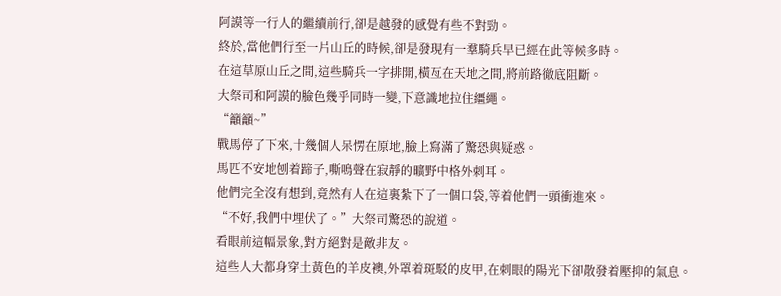阿謨等一行人的繼續前行,卻是越發的感覺有些不對勁。
終於,當他們行至一片山丘的時候,卻是發現有一羣騎兵早已經在此等候多時。
在這草原山丘之間,這些騎兵一字排開,橫亙在天地之間,將前路徹底阻斷。
大祭司和阿謨的臉色幾乎同時一變,下意識地拉住繮繩。
“籲籲~”
戰馬停了下來,十幾個人呆愣在原地,臉上寫滿了驚恐與疑惑。
馬匹不安地刨着蹄子,嘶鳴聲在寂靜的曠野中格外刺耳。
他們完全沒有想到,竟然有人在這裏紮下了一個口袋,等着他們一頭衝進來。
“不好,我們中埋伏了。”大祭司驚恐的說道。
看眼前這幅景象,對方絕對是敵非友。
這些人大都身穿土黃色的羊皮襖,外罩着斑駁的皮甲,在刺眼的陽光下卻散發着壓抑的氣息。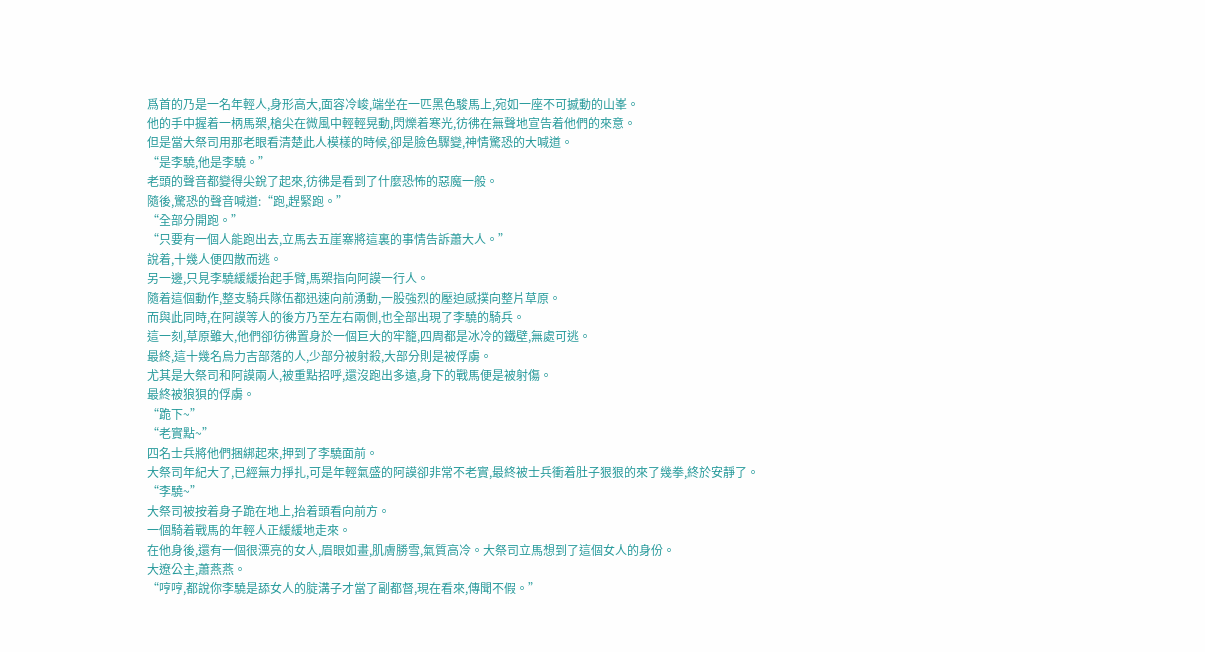爲首的乃是一名年輕人,身形高大,面容冷峻,端坐在一匹黑色駿馬上,宛如一座不可撼動的山峯。
他的手中握着一柄馬槊,槍尖在微風中輕輕晃動,閃爍着寒光,彷彿在無聲地宣告着他們的來意。
但是當大祭司用那老眼看清楚此人模樣的時候,卻是臉色驟變,神情驚恐的大喊道。
“是李驍,他是李驍。”
老頭的聲音都變得尖銳了起來,彷彿是看到了什麼恐怖的惡魔一般。
隨後,驚恐的聲音喊道:“跑,趕緊跑。”
“全部分開跑。”
“只要有一個人能跑出去,立馬去五崖寨將這裏的事情告訴蕭大人。”
說着,十幾人便四散而逃。
另一邊,只見李驍緩緩抬起手臂,馬槊指向阿謨一行人。
隨着這個動作,整支騎兵隊伍都迅速向前湧動,一股強烈的壓迫感撲向整片草原。
而與此同時,在阿謨等人的後方乃至左右兩側,也全部出現了李驍的騎兵。
這一刻,草原雖大,他們卻彷彿置身於一個巨大的牢籠,四周都是冰冷的鐵壁,無處可逃。
最終,這十幾名烏力吉部落的人,少部分被射殺,大部分則是被俘虜。
尤其是大祭司和阿謨兩人,被重點招呼,還沒跑出多遠,身下的戰馬便是被射傷。
最終被狼狽的俘虜。
“跪下~”
“老實點~”
四名士兵將他們捆綁起來,押到了李驍面前。
大祭司年紀大了,已經無力掙扎,可是年輕氣盛的阿謨卻非常不老實,最終被士兵衝着肚子狠狠的來了幾拳,終於安靜了。
“李驍~”
大祭司被按着身子跪在地上,抬着頭看向前方。
一個騎着戰馬的年輕人正緩緩地走來。
在他身後,還有一個很漂亮的女人,眉眼如畫,肌膚勝雪,氣質高冷。大祭司立馬想到了這個女人的身份。
大遼公主,蕭燕燕。
“哼哼,都說你李驍是舔女人的腚溝子才當了副都督,現在看來,傳聞不假。”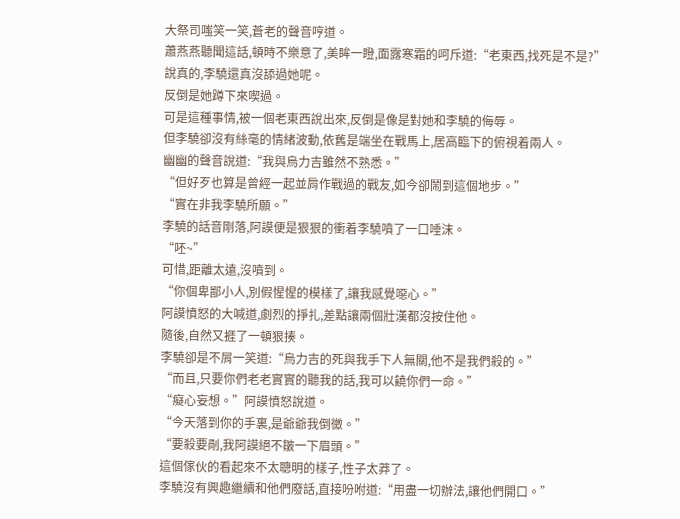大祭司嗤笑一笑,蒼老的聲音哼道。
蕭燕燕聽聞這話,頓時不樂意了,美眸一瞪,面露寒霜的呵斥道:“老東西,找死是不是?”
說真的,李驍還真沒舔過她呢。
反倒是她蹲下來喫過。
可是這種事情,被一個老東西說出來,反倒是像是對她和李驍的侮辱。
但李驍卻沒有絲毫的情緒波動,依舊是端坐在戰馬上,居高臨下的俯視着兩人。
幽幽的聲音說道:“我與烏力吉雖然不熟悉。”
“但好歹也算是曾經一起並肩作戰過的戰友,如今卻鬧到這個地步。”
“實在非我李驍所願。”
李驍的話音剛落,阿謨便是狠狠的衝着李驍噴了一口唾沫。
“呸~”
可惜,距離太遠,沒噴到。
“你個卑鄙小人,別假惺惺的模樣了,讓我感覺噁心。”
阿謨憤怒的大喊道,劇烈的掙扎,差點讓兩個壯漢都沒按住他。
隨後,自然又捱了一頓狠揍。
李驍卻是不屑一笑道:“烏力吉的死與我手下人無關,他不是我們殺的。”
“而且,只要你們老老實實的聽我的話,我可以饒你們一命。”
“癡心妄想。”阿謨憤怒說道。
“今天落到你的手裏,是爺爺我倒黴。”
“要殺要剮,我阿謨絕不皺一下眉頭。”
這個傢伙的看起來不太聰明的樣子,性子太莽了。
李驍沒有興趣繼續和他們廢話,直接吩咐道:“用盡一切辦法,讓他們開口。”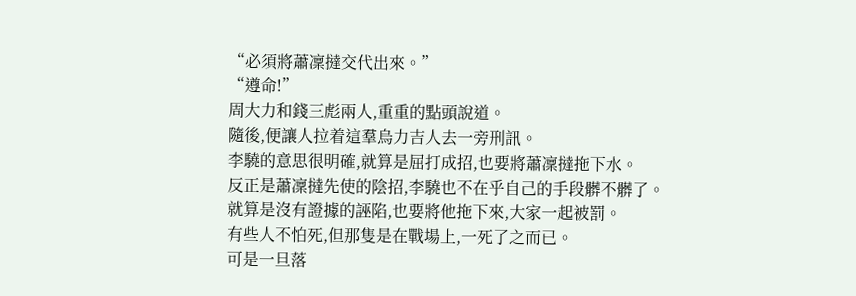“必須將蕭凜撻交代出來。”
“遵命!”
周大力和錢三彪兩人,重重的點頭說道。
隨後,便讓人拉着這羣烏力吉人去一旁刑訊。
李驍的意思很明確,就算是屈打成招,也要將蕭凜撻拖下水。
反正是蕭凜撻先使的陰招,李驍也不在乎自己的手段髒不髒了。
就算是沒有證據的誣陷,也要將他拖下來,大家一起被罰。
有些人不怕死,但那隻是在戰場上,一死了之而已。
可是一旦落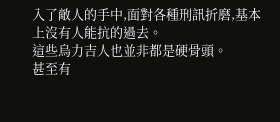入了敵人的手中,面對各種刑訊折磨,基本上沒有人能抗的過去。
這些烏力吉人也並非都是硬骨頭。
甚至有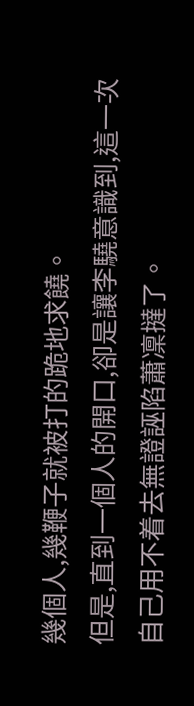幾個人,幾鞭子就被打的跪地求饒。
但是,直到一個人的開口,卻是讓李驍意識到,這一次自己用不着去無證誣陷蕭凜撻了。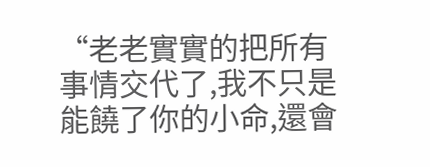“老老實實的把所有事情交代了,我不只是能饒了你的小命,還會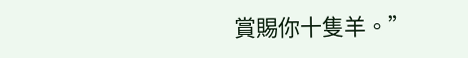賞賜你十隻羊。”